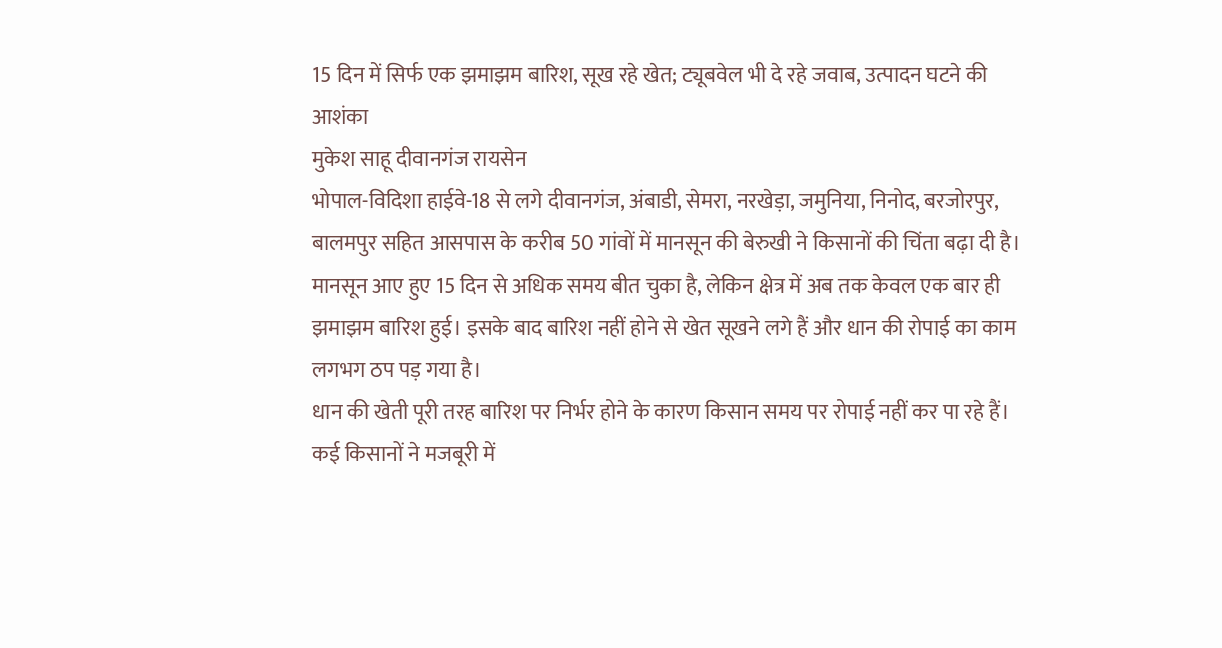15 दिन में सिर्फ एक झमाझम बारिश, सूख रहे खेत; ट्यूबवेल भी दे रहे जवाब, उत्पादन घटने की आशंका
मुकेश साहू दीवानगंज रायसेन
भोपाल-विदिशा हाईवे-18 से लगे दीवानगंज, अंबाडी, सेमरा, नरखेड़ा, जमुनिया, निनोद, बरजोरपुर, बालमपुर सहित आसपास के करीब 50 गांवों में मानसून की बेरुखी ने किसानों की चिंता बढ़ा दी है। मानसून आए हुए 15 दिन से अधिक समय बीत चुका है, लेकिन क्षेत्र में अब तक केवल एक बार ही झमाझम बारिश हुई। इसके बाद बारिश नहीं होने से खेत सूखने लगे हैं और धान की रोपाई का काम लगभग ठप पड़ गया है।
धान की खेती पूरी तरह बारिश पर निर्भर होने के कारण किसान समय पर रोपाई नहीं कर पा रहे हैं। कई किसानों ने मजबूरी में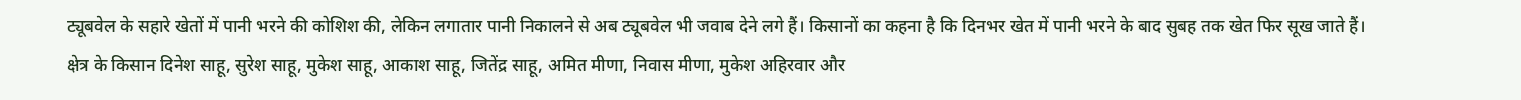ट्यूबवेल के सहारे खेतों में पानी भरने की कोशिश की, लेकिन लगातार पानी निकालने से अब ट्यूबवेल भी जवाब देने लगे हैं। किसानों का कहना है कि दिनभर खेत में पानी भरने के बाद सुबह तक खेत फिर सूख जाते हैं।
क्षेत्र के किसान दिनेश साहू, सुरेश साहू, मुकेश साहू, आकाश साहू, जितेंद्र साहू, अमित मीणा, निवास मीणा, मुकेश अहिरवार और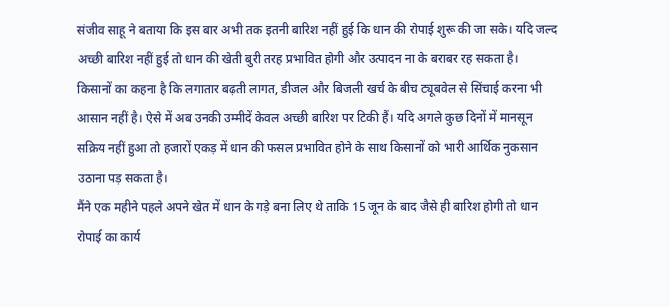संजीव साहू ने बताया कि इस बार अभी तक इतनी बारिश नहीं हुई कि धान की रोपाई शुरू की जा सके। यदि जल्द अच्छी बारिश नहीं हुई तो धान की खेती बुरी तरह प्रभावित होगी और उत्पादन ना के बराबर रह सकता है।
किसानों का कहना है कि लगातार बढ़ती लागत, डीजल और बिजली खर्च के बीच ट्यूबवेल से सिंचाई करना भी आसान नहीं है। ऐसे में अब उनकी उम्मीदें केवल अच्छी बारिश पर टिकी हैं। यदि अगले कुछ दिनों में मानसून सक्रिय नहीं हुआ तो हजारों एकड़ में धान की फसल प्रभावित होने के साथ किसानों को भारी आर्थिक नुकसान उठाना पड़ सकता है।
मैंने एक महीने पहले अपने खेत में धान के गड़े बना लिए थे ताकि 15 जून के बाद जैसे ही बारिश होगी तो धान रोपाई का कार्य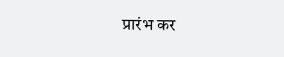प्रारंभ कर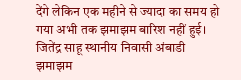देंगे लेकिन एक महीने से ज्यादा का समय हो गया अभी तक झमाझम बारिश नहीं हुई।
जितेंद्र साहू स्थानीय निवासी अंबाडी
झमाझम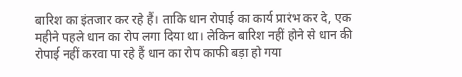बारिश का इंतजार कर रहे हैं। ताकि धान रोपाई का कार्य प्रारंभ कर दे, एक महीने पहले धान का रोप लगा दिया था। लेकिन बारिश नहीं होने से धान की रोपाई नहीं करवा पा रहे हैं धान का रोप काफी बड़ा हो गया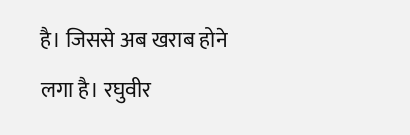है। जिससे अब खराब होने लगा है। रघुवीर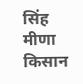सिंह मीणा किसान